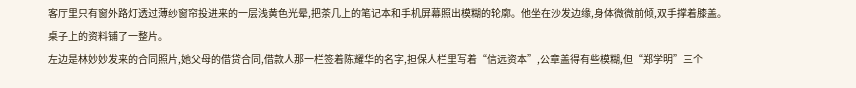客厅里只有窗外路灯透过薄纱窗帘投进来的一层浅黄色光晕,把茶几上的笔记本和手机屏幕照出模糊的轮廓。他坐在沙发边缘,身体微微前倾,双手撑着膝盖。
桌子上的资料铺了一整片。
左边是林妙妙发来的合同照片,她父母的借贷合同,借款人那一栏签着陈耀华的名字,担保人栏里写着“信远资本”,公章盖得有些模糊,但“郑学明”三个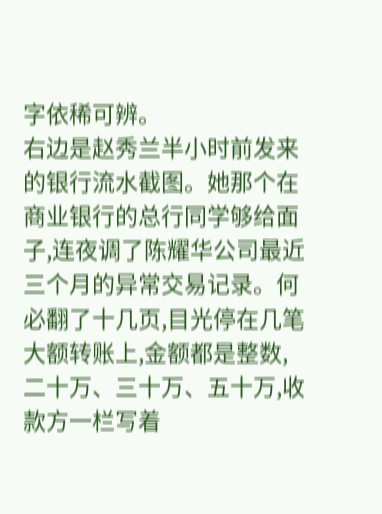字依稀可辨。
右边是赵秀兰半小时前发来的银行流水截图。她那个在商业银行的总行同学够给面子,连夜调了陈耀华公司最近三个月的异常交易记录。何必翻了十几页,目光停在几笔大额转账上,金额都是整数,二十万、三十万、五十万,收款方一栏写着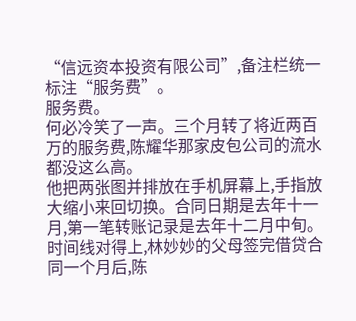“信远资本投资有限公司”,备注栏统一标注“服务费”。
服务费。
何必冷笑了一声。三个月转了将近两百万的服务费,陈耀华那家皮包公司的流水都没这么高。
他把两张图并排放在手机屏幕上,手指放大缩小来回切换。合同日期是去年十一月,第一笔转账记录是去年十二月中旬。时间线对得上,林妙妙的父母签完借贷合同一个月后,陈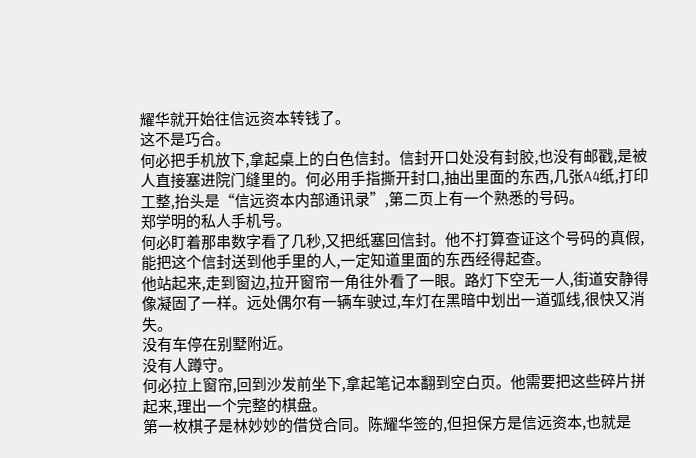耀华就开始往信远资本转钱了。
这不是巧合。
何必把手机放下,拿起桌上的白色信封。信封开口处没有封胶,也没有邮戳,是被人直接塞进院门缝里的。何必用手指撕开封口,抽出里面的东西,几张A4纸,打印工整,抬头是“信远资本内部通讯录”,第二页上有一个熟悉的号码。
郑学明的私人手机号。
何必盯着那串数字看了几秒,又把纸塞回信封。他不打算查证这个号码的真假,能把这个信封送到他手里的人,一定知道里面的东西经得起查。
他站起来,走到窗边,拉开窗帘一角往外看了一眼。路灯下空无一人,街道安静得像凝固了一样。远处偶尔有一辆车驶过,车灯在黑暗中划出一道弧线,很快又消失。
没有车停在别墅附近。
没有人蹲守。
何必拉上窗帘,回到沙发前坐下,拿起笔记本翻到空白页。他需要把这些碎片拼起来,理出一个完整的棋盘。
第一枚棋子是林妙妙的借贷合同。陈耀华签的,但担保方是信远资本,也就是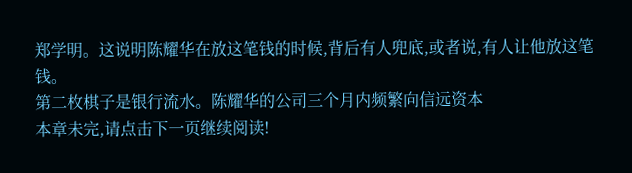郑学明。这说明陈耀华在放这笔钱的时候,背后有人兜底,或者说,有人让他放这笔钱。
第二枚棋子是银行流水。陈耀华的公司三个月内频繁向信远资本
本章未完,请点击下一页继续阅读!